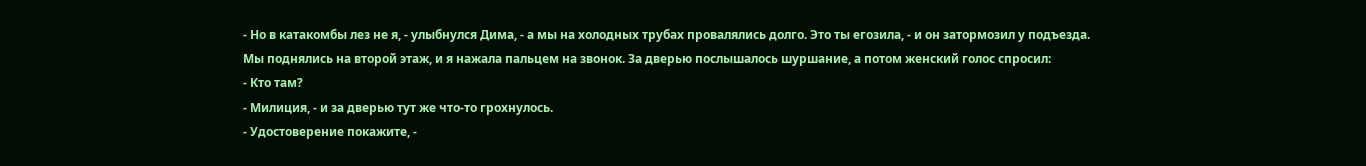- Но в катакомбы лез не я, - улыбнулся Дима, - а мы на холодных трубах провалялись долго. Это ты егозила, - и он затормозил у подъезда.
Мы поднялись на второй этаж, и я нажала пальцем на звонок. За дверью послышалось шуршание, а потом женский голос спросил:
- Кто там?
- Милиция, - и за дверью тут же что-то грохнулось.
- Удостоверение покажите, -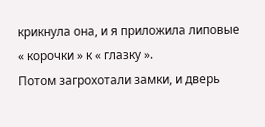крикнула она, и я приложила липовые « корочки » к « глазку ».
Потом загрохотали замки, и дверь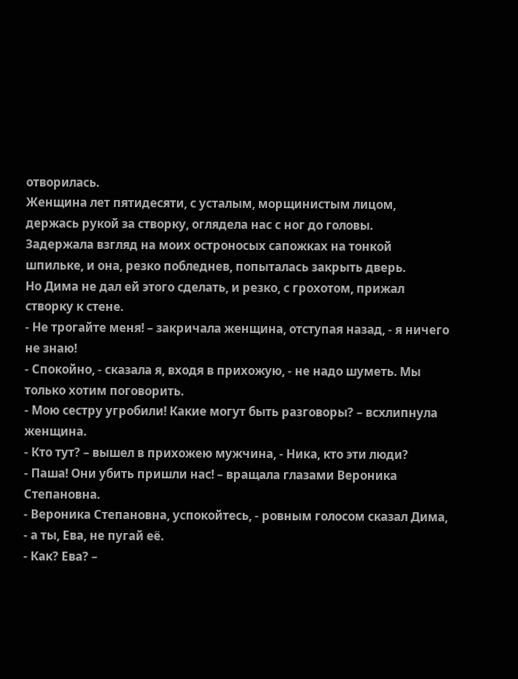отворилась.
Женщина лет пятидесяти, с усталым, морщинистым лицом,
держась рукой за створку, оглядела нас с ног до головы.
Задержала взгляд на моих остроносых сапожках на тонкой шпильке, и она, резко побледнев, попыталась закрыть дверь.
Но Дима не дал ей этого сделать, и резко, с грохотом, прижал створку к стене.
- Не трогайте меня! – закричала женщина, отступая назад, - я ничего не знаю!
- Спокойно, - сказала я, входя в прихожую, - не надо шуметь. Мы только хотим поговорить.
- Мою сестру угробили! Какие могут быть разговоры? – всхлипнула женщина.
- Кто тут? – вышел в прихожею мужчина, - Ника, кто эти люди?
- Паша! Они убить пришли нас! – вращала глазами Вероника Степановна.
- Вероника Степановна, успокойтесь, - ровным голосом сказал Дима, - а ты, Ева, не пугай её.
- Как? Ева? –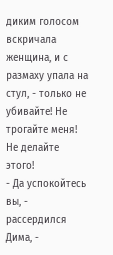диким голосом вскричала женщина, и с размаху упала на стул, - только не убивайте! Не трогайте меня! Не делайте этого!
- Да успокойтесь вы, - рассердился Дима, -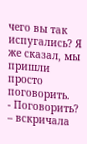чего вы так
испугались? Я же сказал, мы пришли просто поговорить.
- Поговорить? – вскричала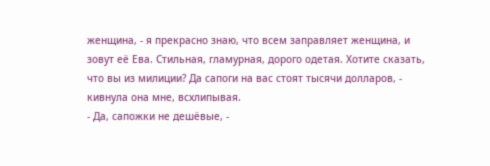женщина, - я прекрасно знаю, что всем заправляет женщина, и зовут её Ева. Стильная, гламурная, дорого одетая. Хотите сказать, что вы из милиции? Да сапоги на вас стоят тысячи долларов, - кивнула она мне, всхлипывая.
- Да, сапожки не дешёвые, -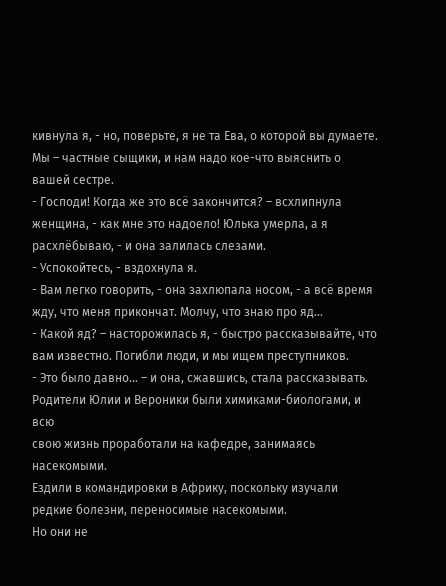кивнула я, - но, поверьте, я не та Ева, о которой вы думаете. Мы – частные сыщики, и нам надо кое-что выяснить о вашей сестре.
- Господи! Когда же это всё закончится? – всхлипнула женщина, - как мне это надоело! Юлька умерла, а я расхлёбываю, - и она залилась слезами.
- Успокойтесь, - вздохнула я.
- Вам легко говорить, - она захлюпала носом, - а всё время жду, что меня прикончат. Молчу, что знаю про яд...
- Какой яд? – насторожилась я, - быстро рассказывайте, что вам известно. Погибли люди, и мы ищем преступников.
- Это было давно... – и она, сжавшись, стала рассказывать.
Родители Юлии и Вероники были химиками-биологами, и всю
свою жизнь проработали на кафедре, занимаясь насекомыми.
Ездили в командировки в Африку, поскольку изучали редкие болезни, переносимые насекомыми.
Но они не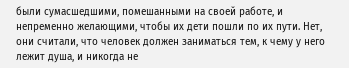были сумасшедшими, помешанными на своей работе, и непременно желающими, чтобы их дети пошли по их пути. Нет, они считали, что человек должен заниматься тем, к чему у него лежит душа, и никогда не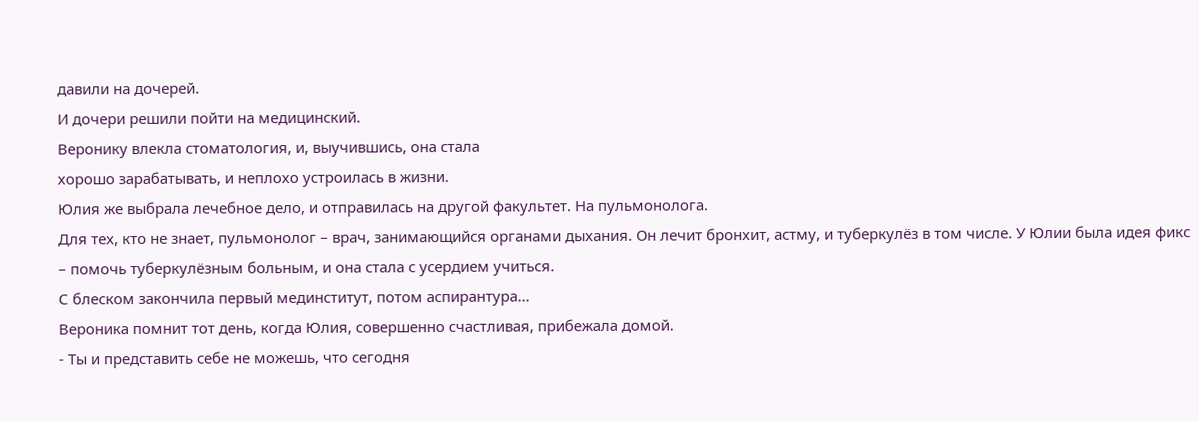давили на дочерей.
И дочери решили пойти на медицинский.
Веронику влекла стоматология, и, выучившись, она стала
хорошо зарабатывать, и неплохо устроилась в жизни.
Юлия же выбрала лечебное дело, и отправилась на другой факультет. На пульмонолога.
Для тех, кто не знает, пульмонолог – врач, занимающийся органами дыхания. Он лечит бронхит, астму, и туберкулёз в том числе. У Юлии была идея фикс – помочь туберкулёзным больным, и она стала с усердием учиться.
С блеском закончила первый мединститут, потом аспирантура...
Вероника помнит тот день, когда Юлия, совершенно счастливая, прибежала домой.
- Ты и представить себе не можешь, что сегодня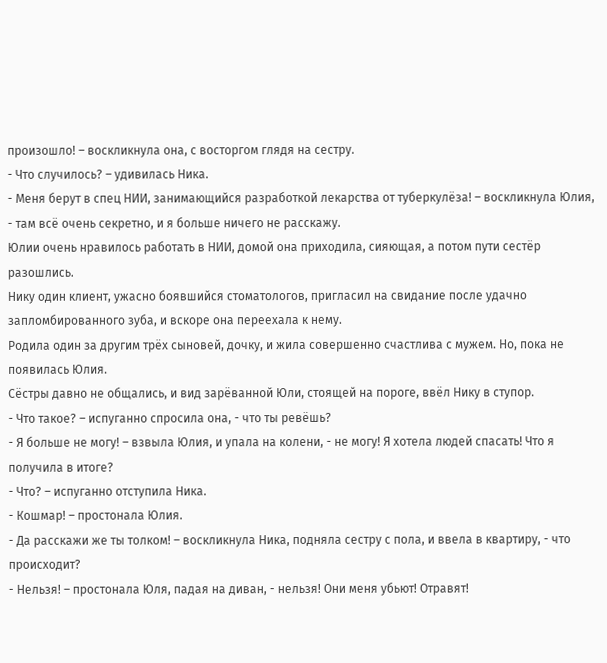произошло! – воскликнула она, с восторгом глядя на сестру.
- Что случилось? – удивилась Ника.
- Меня берут в спец НИИ, занимающийся разработкой лекарства от туберкулёза! – воскликнула Юлия, - там всё очень секретно, и я больше ничего не расскажу.
Юлии очень нравилось работать в НИИ, домой она приходила, сияющая, а потом пути сестёр разошлись.
Нику один клиент, ужасно боявшийся стоматологов, пригласил на свидание после удачно запломбированного зуба, и вскоре она переехала к нему.
Родила один за другим трёх сыновей, дочку, и жила совершенно счастлива с мужем. Но, пока не появилась Юлия.
Сёстры давно не общались, и вид зарёванной Юли, стоящей на пороге, ввёл Нику в ступор.
- Что такое? – испуганно спросила она, - что ты ревёшь?
- Я больше не могу! – взвыла Юлия, и упала на колени, - не могу! Я хотела людей спасать! Что я получила в итоге?
- Что? – испуганно отступила Ника.
- Кошмар! – простонала Юлия.
- Да расскажи же ты толком! – воскликнула Ника, подняла сестру с пола, и ввела в квартиру, - что происходит?
- Нельзя! – простонала Юля, падая на диван, - нельзя! Они меня убьют! Отравят!